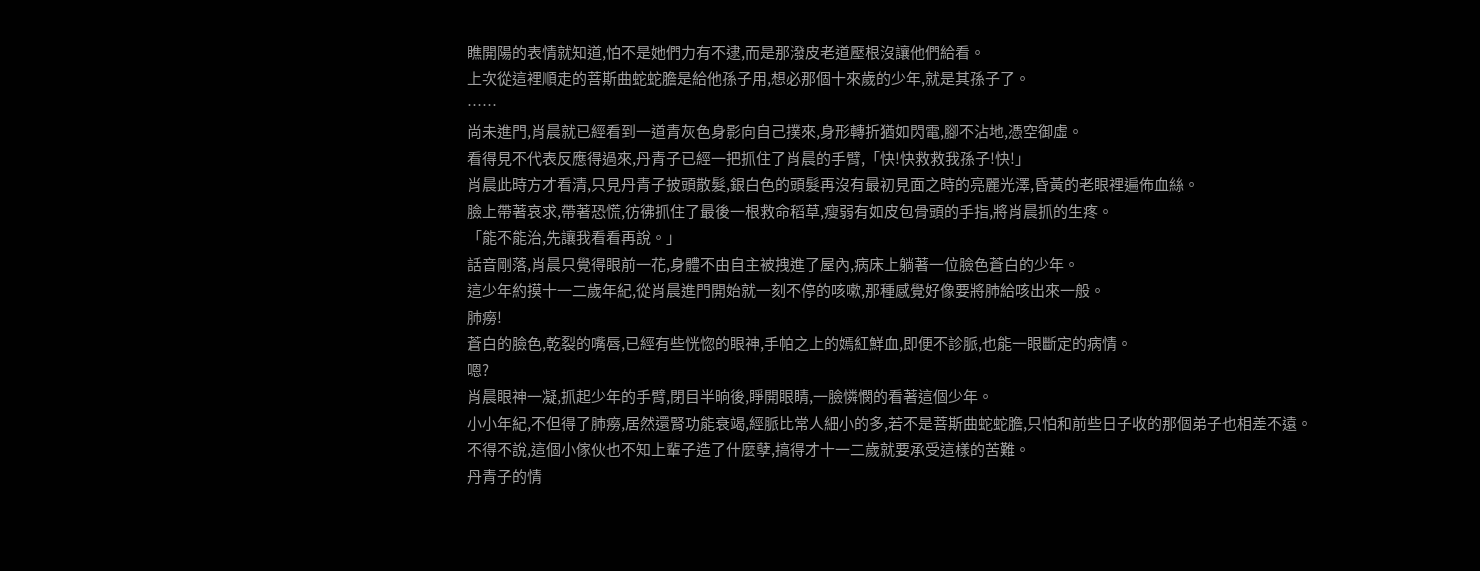瞧開陽的表情就知道,怕不是她們力有不逮,而是那潑皮老道壓根沒讓他們給看。
上次從這裡順走的菩斯曲蛇蛇膽是給他孫子用,想必那個十來歲的少年,就是其孫子了。
……
尚未進門,肖晨就已經看到一道青灰色身影向自己撲來,身形轉折猶如閃電,腳不沾地,憑空御虛。
看得見不代表反應得過來,丹青子已經一把抓住了肖晨的手臂,「快!快救救我孫子!快!」
肖晨此時方才看清,只見丹青子披頭散髮,銀白色的頭髮再沒有最初見面之時的亮麗光澤,昏黃的老眼裡遍佈血絲。
臉上帶著哀求,帶著恐慌,彷彿抓住了最後一根救命稻草,瘦弱有如皮包骨頭的手指,將肖晨抓的生疼。
「能不能治,先讓我看看再說。」
話音剛落,肖晨只覺得眼前一花,身體不由自主被拽進了屋內,病床上躺著一位臉色蒼白的少年。
這少年約摸十一二歲年紀,從肖晨進門開始就一刻不停的咳嗽,那種感覺好像要將肺給咳出來一般。
肺癆!
蒼白的臉色,乾裂的嘴唇,已經有些恍惚的眼神,手帕之上的嫣紅鮮血,即便不診脈,也能一眼斷定的病情。
嗯?
肖晨眼神一凝,抓起少年的手臂,閉目半晌後,睜開眼睛,一臉憐憫的看著這個少年。
小小年紀,不但得了肺癆,居然還腎功能衰竭,經脈比常人細小的多,若不是菩斯曲蛇蛇膽,只怕和前些日子收的那個弟子也相差不遠。
不得不說,這個小傢伙也不知上輩子造了什麼孽,搞得才十一二歲就要承受這樣的苦難。
丹青子的情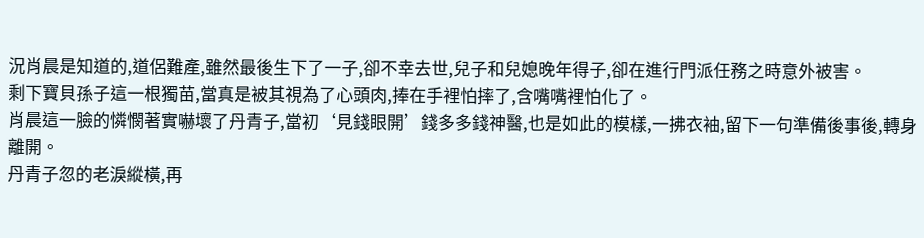況肖晨是知道的,道侶難產,雖然最後生下了一子,卻不幸去世,兒子和兒媳晚年得子,卻在進行門派任務之時意外被害。
剩下寶貝孫子這一根獨苗,當真是被其視為了心頭肉,捧在手裡怕摔了,含嘴嘴裡怕化了。
肖晨這一臉的憐憫著實嚇壞了丹青子,當初‘見錢眼開’錢多多錢神醫,也是如此的模樣,一拂衣袖,留下一句準備後事後,轉身離開。
丹青子忽的老淚縱橫,再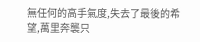無任何的高手氣度,失去了最後的希望,萬里奔襲只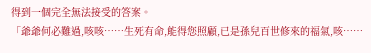得到一個完全無法接受的答案。
「爺爺何必難過,咳咳……生死有命,能得您照顧,已是孫兒百世修來的福氣,咳……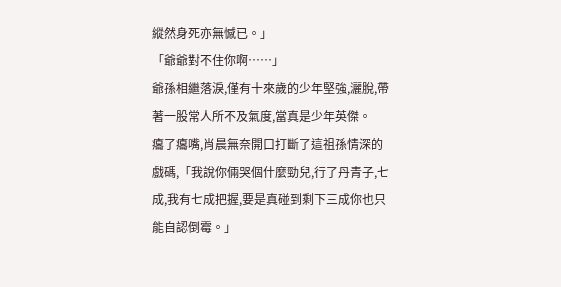縱然身死亦無憾已。」
「爺爺對不住你啊……」
爺孫相繼落淚,僅有十來歲的少年堅強,灑脫,帶著一股常人所不及氣度,當真是少年英傑。
癟了癟嘴,肖晨無奈開口打斷了這祖孫情深的戲碼,「我說你倆哭個什麼勁兒,行了丹青子,七成,我有七成把握,要是真碰到剩下三成你也只能自認倒霉。」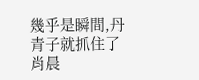幾乎是瞬間,丹青子就抓住了肖晨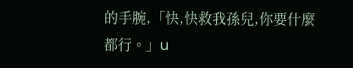的手腕,「快,快救我孫兒,你要什麼都行。」u